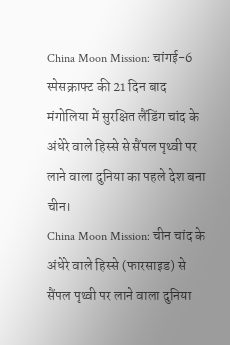China Moon Mission: चांगई-6 स्पेसक्राफ्ट की 21 दिन बाद मंगोलिया में सुरक्षित लैंडिंग चांद के अंधेरे वाले हिस्से से सैंपल पृथ्वी पर लाने वाला दुनिया का पहले देश बना चीन।
China Moon Mission: चीन चांद के अंधेरे वाले हिस्से (फारसाइड) से सैंपल पृथ्वी पर लाने वाला दुनिया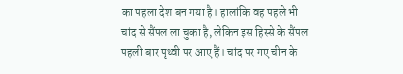का पहला देश बन गया है। हालांकि वह पहले भी चांद से सैंपल ला चुका है, लेकिन इस हिस्से के सैंपल पहली बार पृथ्वी पर आए हैं। चांद पर गए चीन के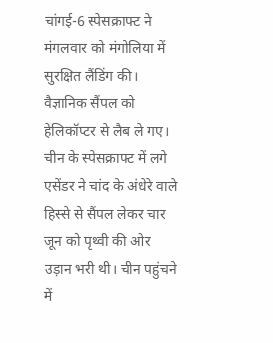चांगई-6 स्पेसक्राफ्ट ने मंगलवार को मंगोलिया में सुरक्षित लैंडिंग की। वैज्ञानिक सैंपल को हेलिकॉप्टर से लैब ले गए।
चीन के स्पेसक्राफ्ट में लगे एसेंडर ने चांद के अंधेरे वाले हिस्से से सैंपल लेकर चार जून को पृथ्वी की ओर उड़ान भरी थी। चीन पहुंचने में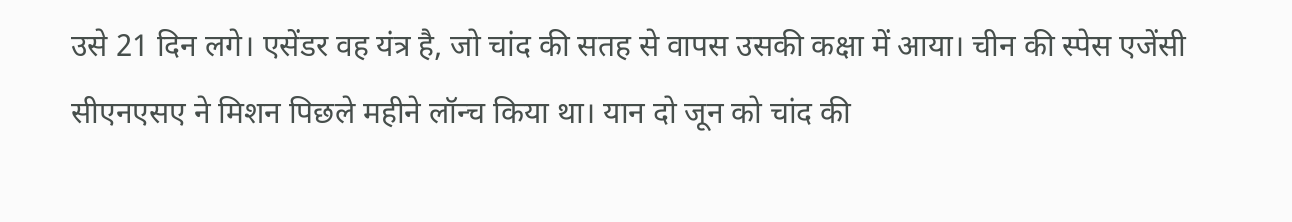उसे 21 दिन लगे। एसेंडर वह यंत्र है, जो चांद की सतह से वापस उसकी कक्षा में आया। चीन की स्पेस एजेंसी सीएनएसए ने मिशन पिछले महीने लॉन्च किया था। यान दो जून को चांद की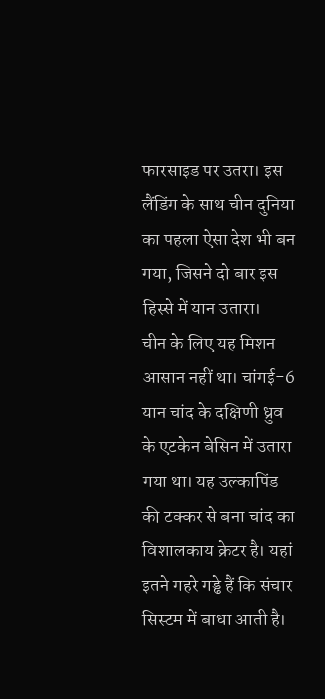फारसाइड पर उतरा। इस लैंडिंग के साथ चीन दुनिया का पहला ऐसा देश भी बन गया, जिसने दो बार इस हिस्से में यान उतारा।
चीन के लिए यह मिशन आसान नहीं था। चांगई-6 यान चांद के दक्षिणी ध्रुव के एटकेन बेसिन में उतारा गया था। यह उल्कापिंड की टक्कर से बना चांद का विशालकाय क्रेटर है। यहां इतने गहरे गड्ढे हैं कि संचार सिस्टम में बाधा आती है।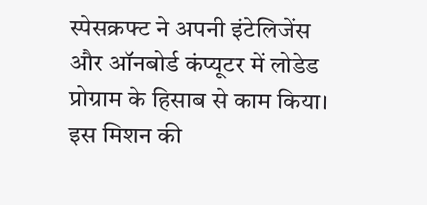स्पेसक्रफ्ट ने अपनी इंटेलिजेंस और ऑनबोर्ड कंप्यूटर में लोडेड प्रोग्राम के हिसाब से काम किया।
इस मिशन की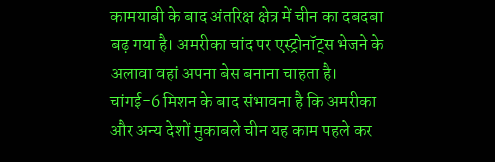कामयाबी के बाद अंतरिक्ष क्षेत्र में चीन का दबदबा बढ़ गया है। अमरीका चांद पर एस्ट्रोनॉट्स भेजने के अलावा वहां अपना बेस बनाना चाहता है। चांगई-6 मिशन के बाद संभावना है कि अमरीका और अन्य देशों मुकाबले चीन यह काम पहले कर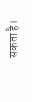सकता है।